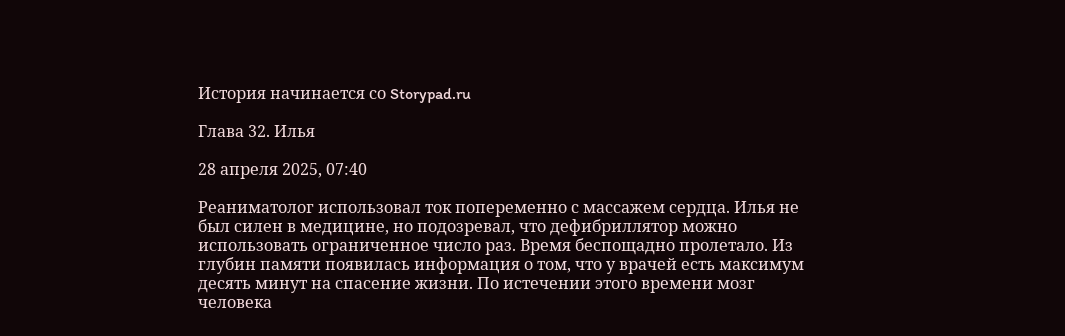История начинается со Storypad.ru

Глава 32. Илья

28 апреля 2025, 07:40

Реаниматолог использовал ток попеременно с массажем сердца. Илья не был силен в медицине, но подозревал, что дефибриллятор можно использовать ограниченное число раз. Время беспощадно пролетало. Из глубин памяти появилась информация о том, что у врачей есть максимум десять минут на спасение жизни. По истечении этого времени мозг человека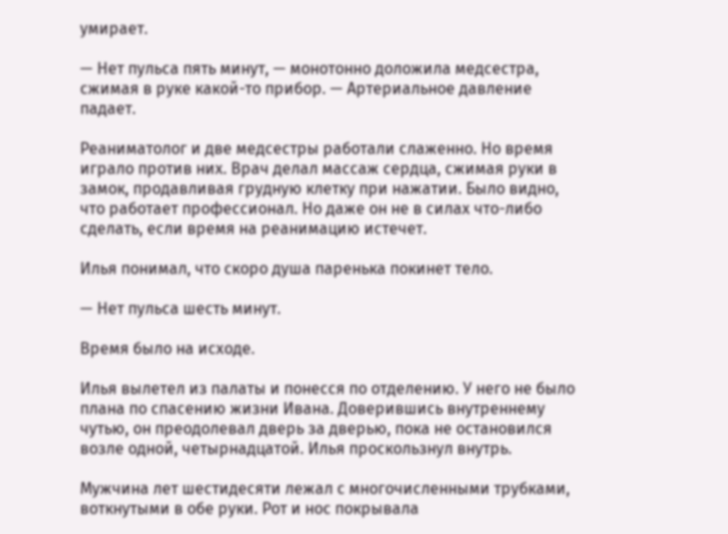умирает.

— Нет пульса пять минут, — монотонно доложила медсестра, сжимая в руке какой-то прибор. — Артериальное давление падает.

Реаниматолог и две медсестры работали слаженно. Но время играло против них. Врач делал массаж сердца, сжимая руки в замок, продавливая грудную клетку при нажатии. Было видно, что работает профессионал. Но даже он не в силах что-либо сделать, если время на реанимацию истечет.

Илья понимал, что скоро душа паренька покинет тело.

— Нет пульса шесть минут.

Время было на исходе.

Илья вылетел из палаты и понесся по отделению. У него не было плана по спасению жизни Ивана. Доверившись внутреннему чутью, он преодолевал дверь за дверью, пока не остановился возле одной, четырнадцатой. Илья проскользнул внутрь.

Мужчина лет шестидесяти лежал с многочисленными трубками, воткнутыми в обе руки. Рот и нос покрывала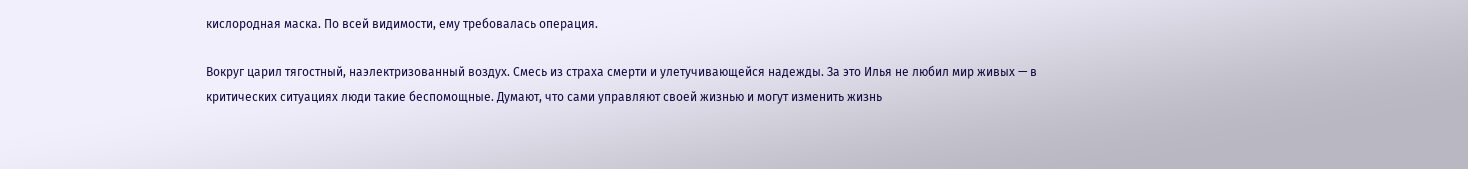кислородная маска. По всей видимости, ему требовалась операция.

Вокруг царил тягостный, наэлектризованный воздух. Смесь из страха смерти и улетучивающейся надежды. За это Илья не любил мир живых — в критических ситуациях люди такие беспомощные. Думают, что сами управляют своей жизнью и могут изменить жизнь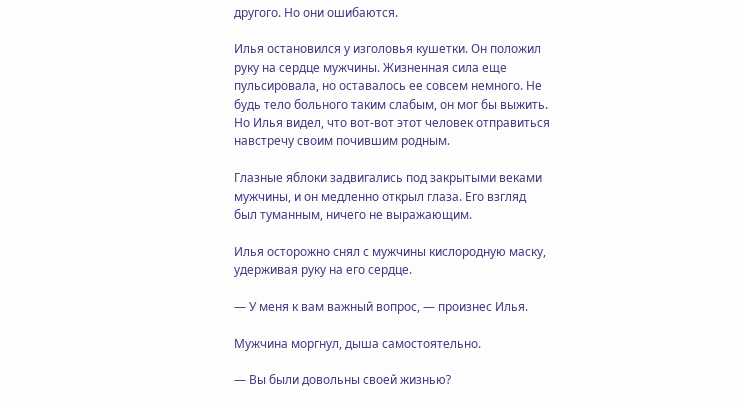другого. Но они ошибаются.

Илья остановился у изголовья кушетки. Он положил руку на сердце мужчины. Жизненная сила еще пульсировала, но оставалось ее совсем немного. Не будь тело больного таким слабым, он мог бы выжить. Но Илья видел, что вот-вот этот человек отправиться навстречу своим почившим родным.

Глазные яблоки задвигались под закрытыми веками мужчины, и он медленно открыл глаза. Его взгляд был туманным, ничего не выражающим.

Илья осторожно снял с мужчины кислородную маску, удерживая руку на его сердце.

— У меня к вам важный вопрос, — произнес Илья.

Мужчина моргнул, дыша самостоятельно.

— Вы были довольны своей жизнью?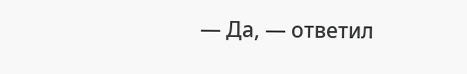— Да, — ответил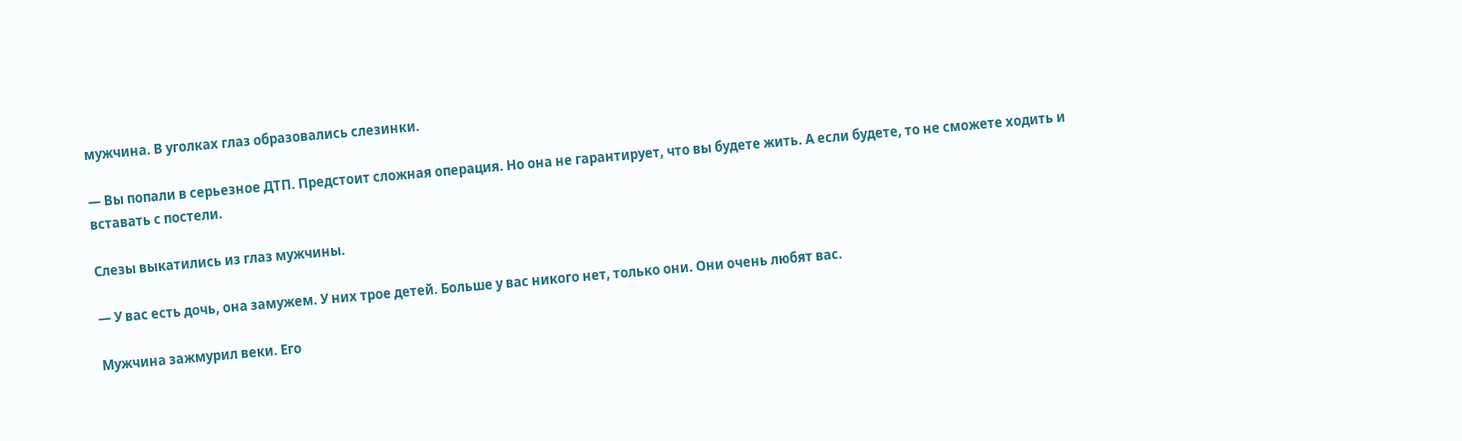мужчина. В уголках глаз образовались слезинки.

— Вы попали в серьезное ДТП. Предстоит сложная операция. Но она не гарантирует, что вы будете жить. А если будете, то не сможете ходить и вставать с постели.

Слезы выкатились из глаз мужчины.

— У вас есть дочь, она замужем. У них трое детей. Больше у вас никого нет, только они. Они очень любят вас.

Мужчина зажмурил веки. Его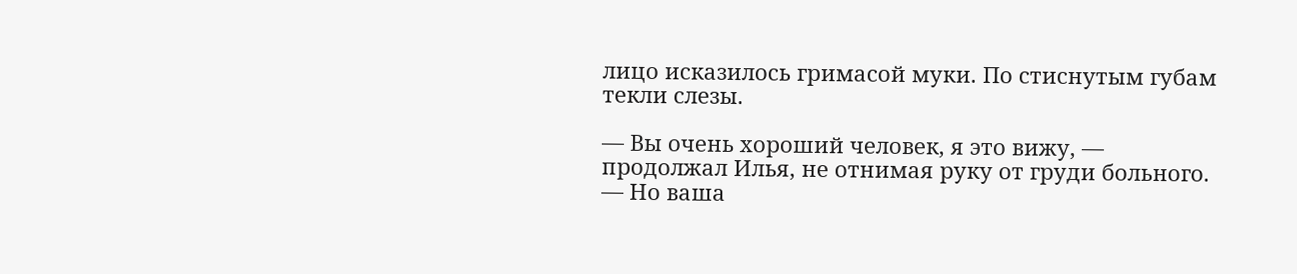лицо исказилось гримасой муки. По стиснутым губам текли слезы.

— Вы очень хороший человек, я это вижу, — продолжал Илья, не отнимая руку от груди больного. — Но ваша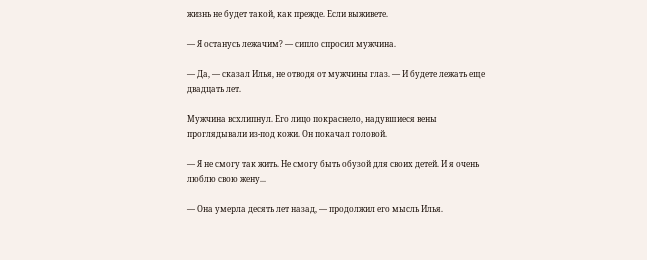жизнь не будет такой, как прежде. Если выживете.

— Я останусь лежачим? — сипло спросил мужчина.

— Да, — сказал Илья, не отводя от мужчины глаз. — И будете лежать еще двадцать лет.

Мужчина всхлипнул. Его лицо покраснело, надувшиеся вены проглядывали из-под кожи. Он покачал головой.

— Я не смогу так жить. Не смогу быть обузой для своих детей. И я очень люблю свою жену...

— Она умерла десять лет назад, — продолжил его мысль Илья.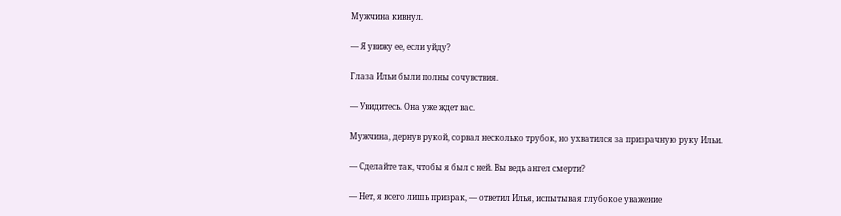Мужчина кивнул.

— Я увижу ее, если уйду?

Глаза Ильи были полны сочувствия.

— Увидитесь. Она уже ждет вас.

Мужчина, дернув рукой, сорвал несколько трубок, но ухватился за призрачную руку Ильи.

— Сделайте так, чтобы я был с ней. Вы ведь ангел смерти?

— Нет, я всего лишь призрак, — ответил Илья, испытывая глубокое уважение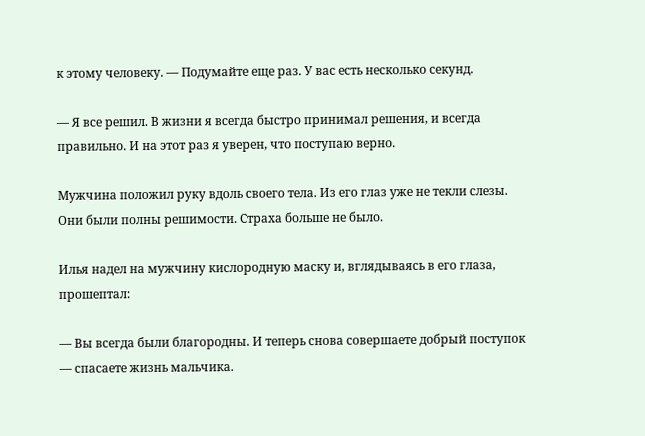к этому человеку. — Подумайте еще раз. У вас есть несколько секунд.

— Я все решил. В жизни я всегда быстро принимал решения, и всегда правильно. И на этот раз я уверен, что поступаю верно.

Мужчина положил руку вдоль своего тела. Из его глаз уже не текли слезы. Они были полны решимости. Страха больше не было.

Илья надел на мужчину кислородную маску и, вглядываясь в его глаза, прошептал:

— Вы всегда были благородны. И теперь снова совершаете добрый поступок — спасаете жизнь мальчика.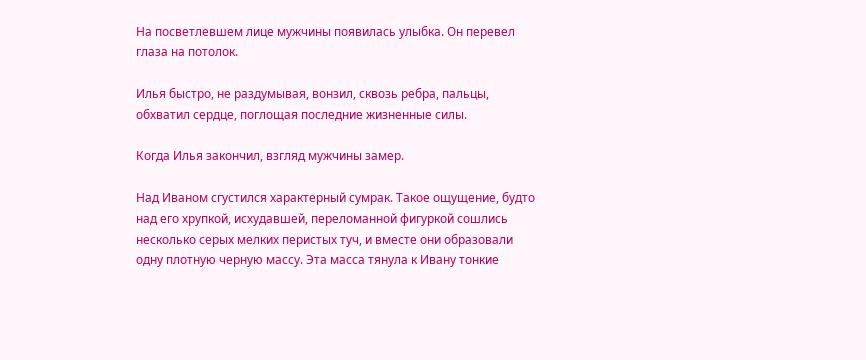На посветлевшем лице мужчины появилась улыбка. Он перевел глаза на потолок.

Илья быстро, не раздумывая, вонзил, сквозь ребра, пальцы, обхватил сердце, поглощая последние жизненные силы.

Когда Илья закончил, взгляд мужчины замер.

Над Иваном сгустился характерный сумрак. Такое ощущение, будто над его хрупкой, исхудавшей, переломанной фигуркой сошлись несколько серых мелких перистых туч, и вместе они образовали одну плотную черную массу. Эта масса тянула к Ивану тонкие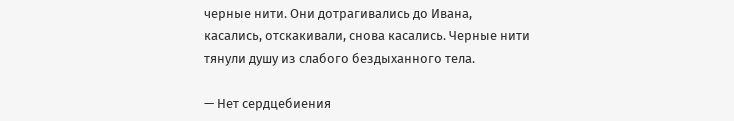черные нити. Они дотрагивались до Ивана, касались, отскакивали, снова касались. Черные нити тянули душу из слабого бездыханного тела.

— Нет сердцебиения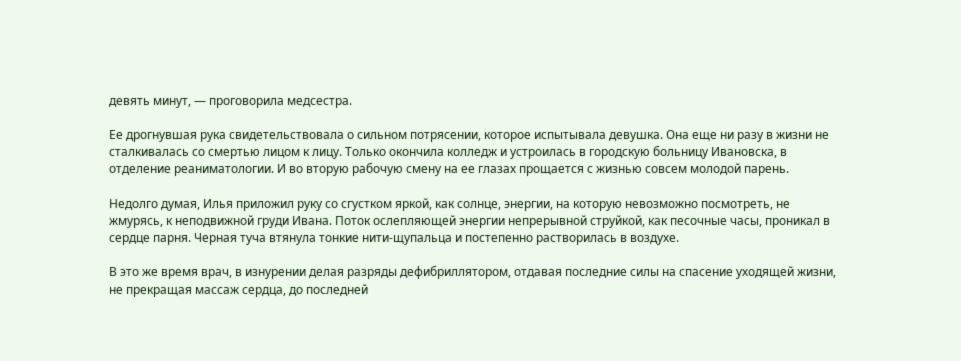девять минут, — проговорила медсестра.

Ее дрогнувшая рука свидетельствовала о сильном потрясении, которое испытывала девушка. Она еще ни разу в жизни не сталкивалась со смертью лицом к лицу. Только окончила колледж и устроилась в городскую больницу Ивановска, в отделение реаниматологии. И во вторую рабочую смену на ее глазах прощается с жизнью совсем молодой парень.

Недолго думая, Илья приложил руку со сгустком яркой, как солнце, энергии, на которую невозможно посмотреть, не жмурясь, к неподвижной груди Ивана. Поток ослепляющей энергии непрерывной струйкой, как песочные часы, проникал в сердце парня. Черная туча втянула тонкие нити-щупальца и постепенно растворилась в воздухе.

В это же время врач, в изнурении делая разряды дефибриллятором, отдавая последние силы на спасение уходящей жизни, не прекращая массаж сердца, до последней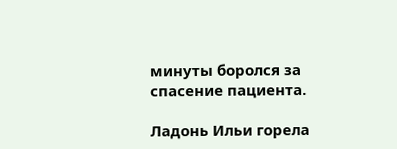минуты боролся за спасение пациента.

Ладонь Ильи горела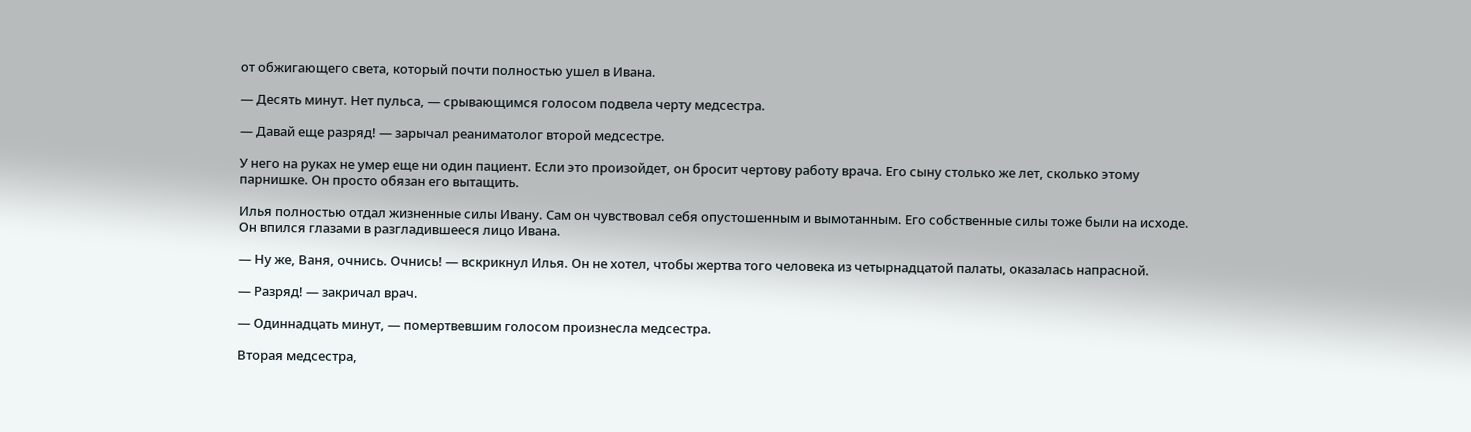от обжигающего света, который почти полностью ушел в Ивана.

— Десять минут. Нет пульса, — срывающимся голосом подвела черту медсестра.

— Давай еще разряд! — зарычал реаниматолог второй медсестре.

У него на руках не умер еще ни один пациент. Если это произойдет, он бросит чертову работу врача. Его сыну столько же лет, сколько этому парнишке. Он просто обязан его вытащить.

Илья полностью отдал жизненные силы Ивану. Сам он чувствовал себя опустошенным и вымотанным. Его собственные силы тоже были на исходе. Он впился глазами в разгладившееся лицо Ивана.

— Ну же, Ваня, очнись. Очнись! — вскрикнул Илья. Он не хотел, чтобы жертва того человека из четырнадцатой палаты, оказалась напрасной.

— Разряд! — закричал врач.

— Одиннадцать минут, — помертвевшим голосом произнесла медсестра.

Вторая медсестра,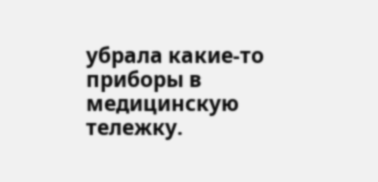убрала какие-то приборы в медицинскую тележку.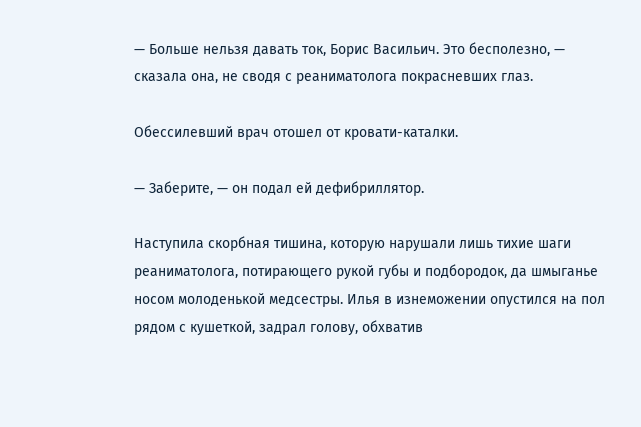— Больше нельзя давать ток, Борис Васильич. Это бесполезно, — сказала она, не сводя с реаниматолога покрасневших глаз.

Обессилевший врач отошел от кровати-каталки.

— Заберите, — он подал ей дефибриллятор.

Наступила скорбная тишина, которую нарушали лишь тихие шаги реаниматолога, потирающего рукой губы и подбородок, да шмыганье носом молоденькой медсестры. Илья в изнеможении опустился на пол рядом с кушеткой, задрал голову, обхватив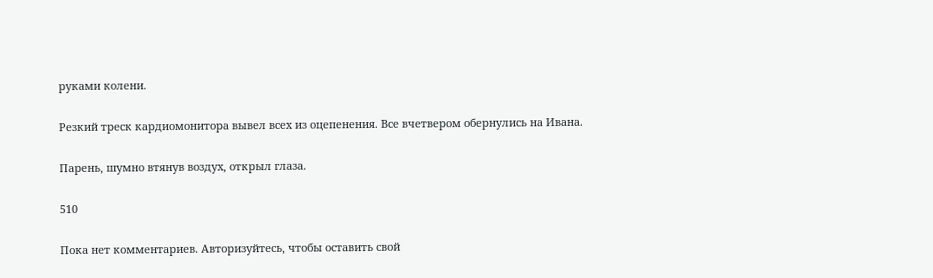руками колени.

Резкий треск кардиомонитора вывел всех из оцепенения. Все вчетвером обернулись на Ивана.

Парень, шумно втянув воздух, открыл глаза.

510

Пока нет комментариев. Авторизуйтесь, чтобы оставить свой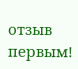отзыв первым!